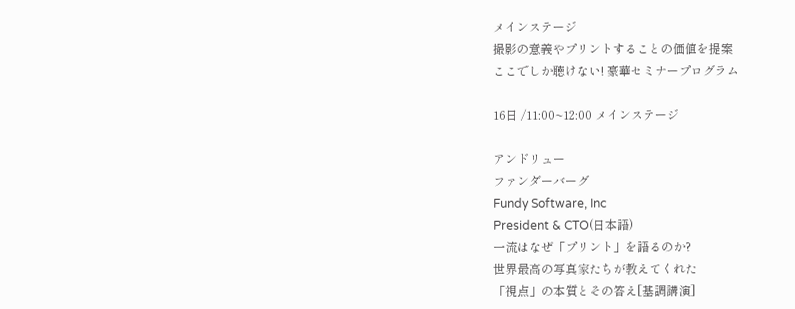メインステージ
撮影の意義やプリントすることの価値を提案
ここでしか聴けない! 豪華セミナープログラム

16日 /11:00~12:00 メインステージ

アンドリュー
ファンダーバーグ
Fundy Software, Inc
President & CTO(日本語)
一流はなぜ「プリント」を語るのか?
世界最高の写真家たちが教えてくれた
「視点」の本質とその答え[基調講演]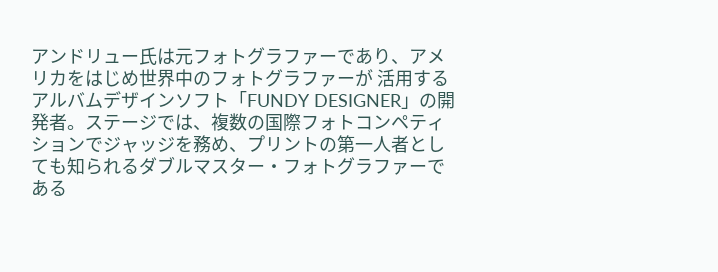アンドリュー氏は元フォトグラファーであり、アメリカをはじめ世界中のフォトグラファーが 活用するアルバムデザインソフト「FUNDY DESIGNER」の開発者。ステージでは、複数の国際フォトコンペティションでジャッジを務め、プリントの第一人者としても知られるダブルマスター・フォトグラファーである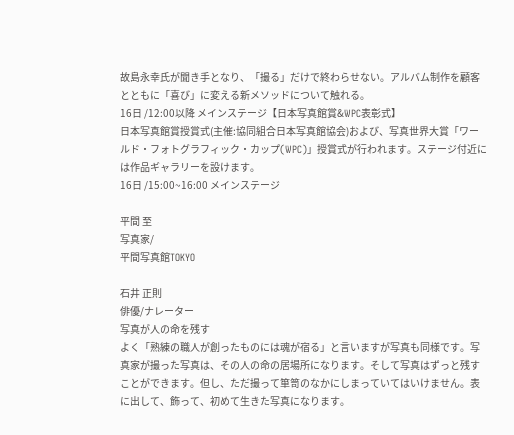故島永幸氏が聞き手となり、「撮る」だけで終わらせない。アルバム制作を顧客とともに「喜び」に変える新メソッドについて触れる。
16日 /12:00以降 メインステージ【日本写真館賞&WPC表彰式】
日本写真館賞授賞式(主催:協同組合日本写真館協会)および、写真世界大賞「ワールド・フォトグラフィック・カップ(WPC)」授賞式が行われます。ステージ付近には作品ギャラリーを設けます。
16日 /15:00~16:00 メインステージ

平間 至
写真家/
平間写真館TOKYO

石井 正則
俳優/ナレーター
写真が人の命を残す
よく「熟練の職人が創ったものには魂が宿る」と言いますが写真も同様です。写真家が撮った写真は、その人の命の居場所になります。そして写真はずっと残すことができます。但し、ただ撮って箪笥のなかにしまっていてはいけません。表に出して、飾って、初めて生きた写真になります。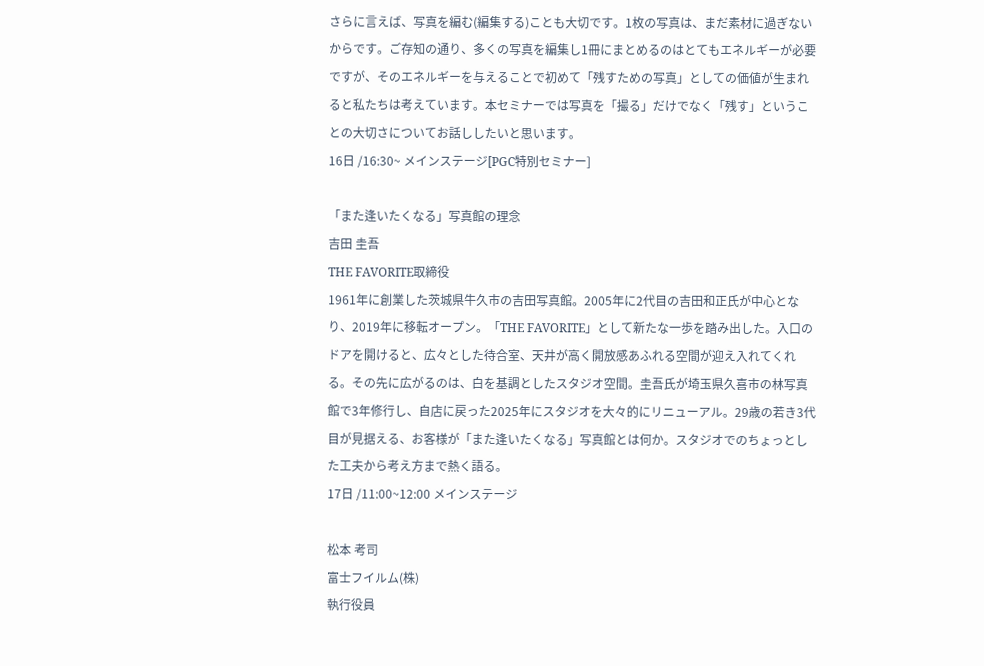さらに言えば、写真を編む(編集する)ことも大切です。1枚の写真は、まだ素材に過ぎないからです。ご存知の通り、多くの写真を編集し1冊にまとめるのはとてもエネルギーが必要ですが、そのエネルギーを与えることで初めて「残すための写真」としての価値が生まれると私たちは考えています。本セミナーでは写真を「撮る」だけでなく「残す」ということの大切さについてお話ししたいと思います。
16日 /16:30~ メインステージ[PGC特別セミナー]

「また逢いたくなる」写真館の理念
吉田 圭吾
THE FAVORITE取締役
1961年に創業した茨城県牛久市の吉田写真館。2005年に2代目の吉田和正氏が中心となり、2019年に移転オープン。「THE FAVORITE」として新たな一歩を踏み出した。入口のドアを開けると、広々とした待合室、天井が高く開放感あふれる空間が迎え入れてくれる。その先に広がるのは、白を基調としたスタジオ空間。圭吾氏が埼玉県久喜市の林写真館で3年修行し、自店に戻った2025年にスタジオを大々的にリニューアル。29歳の若き3代目が見据える、お客様が「また逢いたくなる」写真館とは何か。スタジオでのちょっとした工夫から考え方まで熱く語る。
17日 /11:00~12:00 メインステージ

松本 考司
富士フイルム(株)
執行役員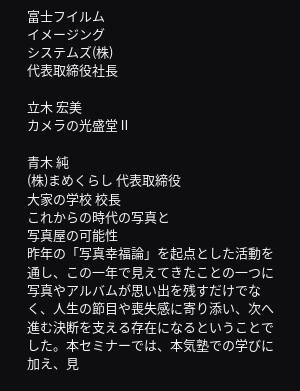富士フイルム
イメージング
システムズ(株)
代表取締役社長

立木 宏美
カメラの光盛堂Ⅱ

青木 純
(株)まめくらし 代表取締役
大家の学校 校長
これからの時代の写真と
写真屋の可能性
昨年の「写真幸福論」を起点とした活動を通し、この一年で見えてきたことの一つに写真やアルバムが思い出を残すだけでなく、人生の節目や喪失感に寄り添い、次へ進む決断を支える存在になるということでした。本セミナーでは、本気塾での学びに加え、見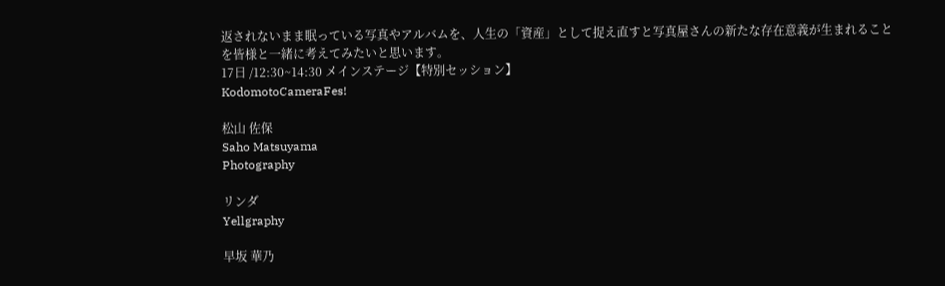返されないまま眠っている写真やアルバムを、人生の「資産」として捉え直すと写真屋さんの新たな存在意義が生まれることを皆様と一緒に考えてみたいと思います。
17日 /12:30~14:30 メインステージ【特別セッション】
KodomotoCameraFes!

松山 佐保
Saho Matsuyama
Photography

リンダ
Yellgraphy

早坂 華乃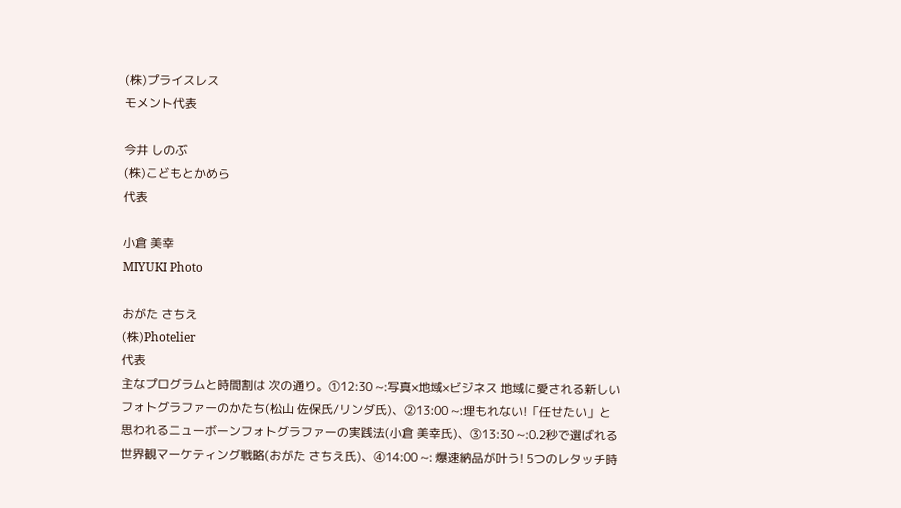(株)プライスレス
モメント代表

今井 しのぶ
(株)こどもとかめら
代表

小倉 美幸
MIYUKI Photo

おがた さちえ
(株)Photelier
代表
主なプログラムと時間割は 次の通り。①12:30 ~:写真×地域×ビジネス 地域に愛される新しいフォトグラファーのかたち(松山 佐保氏/リンダ氏)、②13:00 ~:埋もれない!「任せたい」と思われるニューボーンフォトグラファーの実践法(小倉 美幸氏)、③13:30 ~:0.2秒で選ばれる世界観マーケティング戦略(おがた さちえ氏)、④14:00 ~: 爆速納品が叶う! 5つのレタッチ時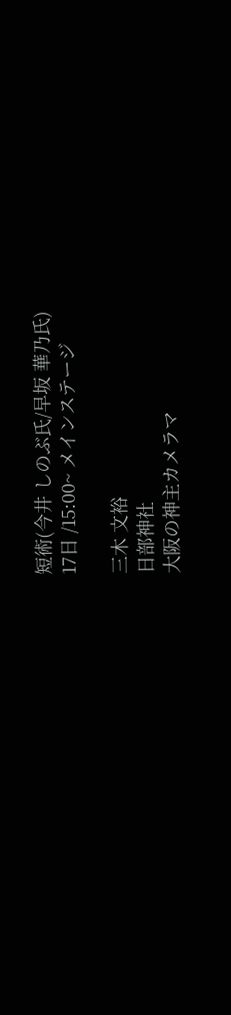短術(今井 しのぶ氏/早坂 華乃氏)
17日 /15:00~ メインステージ

三木 文裕
日部神社
大阪の神主カメラマ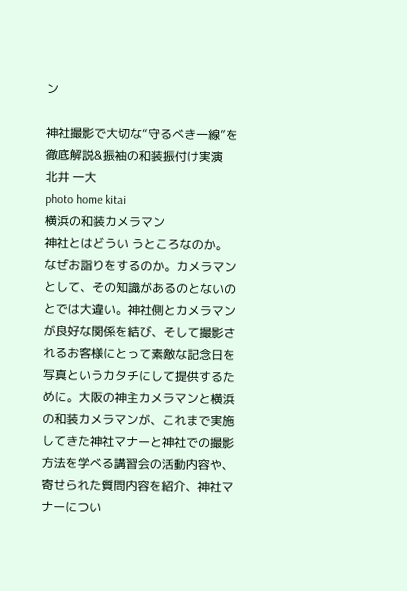ン

神社撮影で大切な“守るべき一線”を
徹底解説&振袖の和装振付け実演
北井 一大
photo home kitai
横浜の和装カメラマン
神社とはどうい うところなのか。なぜお詣りをするのか。カメラマンとして、その知識があるのとないのとでは大違い。神社側とカメラマンが良好な関係を結び、そして撮影されるお客様にとって素敵な記念日を写真というカタチにして提供するために。大阪の神主カメラマンと横浜の和装カメラマンが、これまで実施してきた神社マナーと神社での撮影方法を学べる講習会の活動内容や、寄せられた質問内容を紹介、神社マナーについ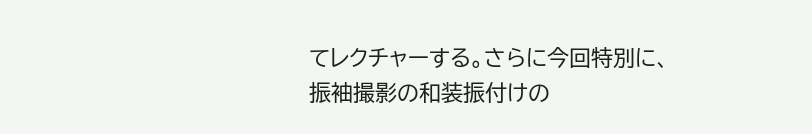てレクチャーする。さらに今回特別に、振袖撮影の和装振付けの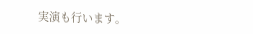実演も行います。